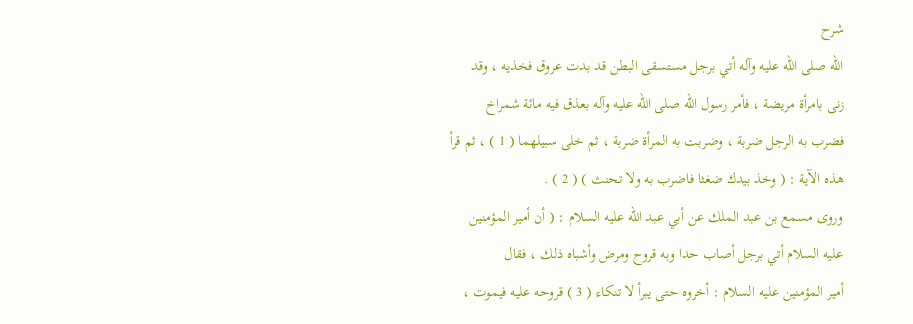شرح
الله صلى الله عليه وآله أتي برجل مستسقى البطن قد بدت عروق فخذيه ، وقد
زنى بامرأة مريضة ، فأمر رسول الله صلى الله عليه وآله بعذق فيه مائة شمراخ
فضرب به الرجل ضربة ، وضربت به المرأة ضربة ، ثم خلى سبيلهما ( 1 ) ، ثم قرأ
هذه الآية : ( وخذ بيدك ضغثا فاضرب به ولا تحنث ) ( 2 ) .
وروى مسمع بن عبد الملك عن أبي عبد الله عليه السلام : ( أن أمير المؤمنين
عليه السلام أتي برجل أصاب حدا وبه قروح ومرض وأشباه ذلك ، فقال
أمير المؤمنين عليه السلام : أخروه حتى يبرأ لا تنكاء ( 3 ) قروحه عليه فيموت ،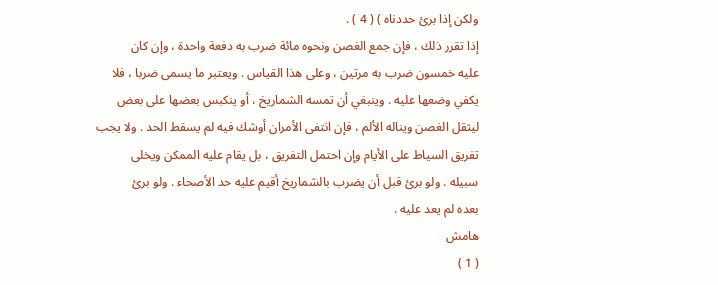ولكن إذا برئ حددناه ) ( 4 ) .
إذا تقرر ذلك ، فإن جمع الغصن ونحوه مائة ضرب به دفعة واحدة ، وإن كان
عليه خمسون ضرب به مرتين ، وعلى هذا القياس . ويعتبر ما يسمى ضربا ، فلا
يكفي وضعها عليه . وينبغي أن تمسه الشماريخ ، أو ينكبس بعضها على بعض
ليثقل الغصن ويناله الألم ، فإن انتفى الأمران أوشك فيه لم يسقط الحد . ولا يجب
تفريق السياط على الأيام وإن احتمل التفريق ، بل يقام عليه الممكن ويخلى
سبيله . ولو برئ قبل أن يضرب بالشماريخ أقيم عليه حد الأصحاء . ولو برئ
بعده لم يعد عليه .
هامش
( 1 )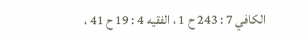الكافي 7 : 243 ح 1 ، الفقيه 4 : 19 ح 41 ،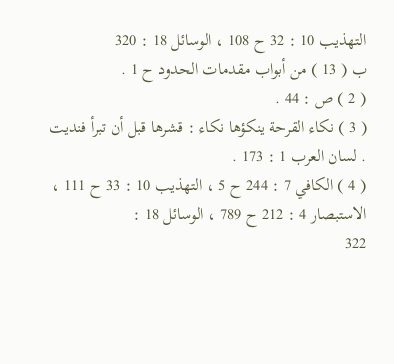التهذيب 10 : 32 ح 108 ، الوسائل 18 : 320
ب ( 13 ) من أبواب مقدمات الحدود ح 1 .
( 2 ) ص : 44 .
( 3 ) نكاء القرحة ينكؤها نكاء : قشرها قبل أن تبرأ فنديت . لسان العرب 1 : 173 .
( 4 ) الكافي 7 : 244 ح 5 ، التهذيب 10 : 33 ح 111 ، الاستبصار 4 : 212 ح 789 ، الوسائل 18 :
322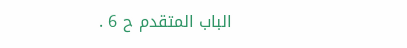الباب المتقدم ح 6 .